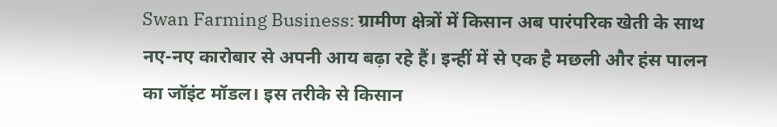Swan Farming Business: ग्रामीण क्षेत्रों में किसान अब पारंपरिक खेती के साथ नए-नए कारोबार से अपनी आय बढ़ा रहे हैं। इन्हीं में से एक है मछली और हंस पालन का जॉइंट मॉडल। इस तरीके से किसान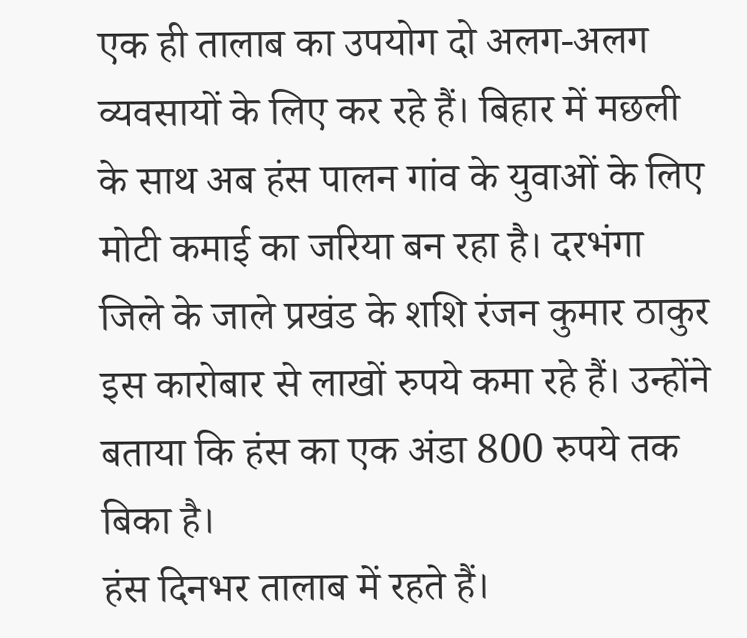एक ही तालाब का उपयोग दो अलग-अलग व्यवसायों के लिए कर रहे हैं। बिहार में मछली के साथ अब हंस पालन गांव के युवाओं के लिए मोटी कमाई का जरिया बन रहा है। दरभंगा जिले के जाले प्रखंड के शशि रंजन कुमार ठाकुर इस कारोबार से लाखों रुपये कमा रहे हैं। उन्होंने बताया कि हंस का एक अंडा 800 रुपये तक बिका है।
हंस दिनभर तालाब में रहते हैं।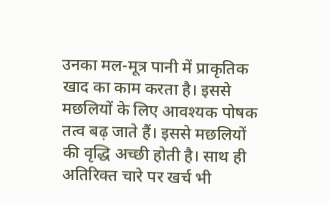उनका मल-मूत्र पानी में प्राकृतिक खाद का काम करता है। इससे मछलियों के लिए आवश्यक पोषक तत्व बढ़ जाते हैं। इससे मछलियों की वृद्धि अच्छी होती है। साथ ही अतिरिक्त चारे पर खर्च भी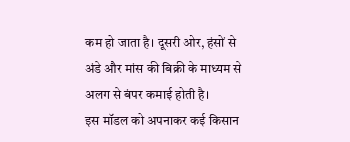कम हो जाता है। दूसरी ओर, हंसों से अंडे और मांस की बिक्री के माध्यम से अलग से बंपर कमाई होती है।
इस मॉडल को अपनाकर कई किसान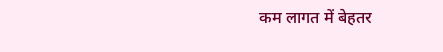कम लागत में बेहतर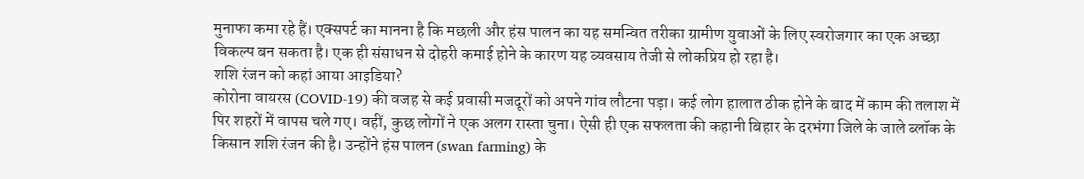मुनाफा कमा रहे हैं। एक्सपर्ट का मानना है कि मछली और हंस पालन का यह समन्वित तरीका ग्रामीण युवाओं के लिए स्वरोजगार का एक अच्छा विकल्प बन सकता है। एक ही संसाधन से दोहरी कमाई होने के कारण यह व्यवसाय तेजी से लोकप्रिय हो रहा है।
शशि रंजन को कहां आया आइडिया?
कोरोना वायरस (COVID-19) की वजह से कई प्रवासी मजदूरों को अपने गांव लौटना पड़ा। कई लोग हालात ठीक होने के बाद में काम की तलाश में पिर शहरों में वापस चले गए। वहीं, कुछ लोगों ने एक अलग रास्ता चुना। ऐसी ही एक सफलता की कहानी बिहार के दरभंगा जिले के जाले ब्लॉक के किसान शशि रंजन की है। उन्होंने हंस पालन (swan farming) के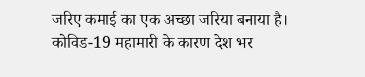जरिए कमाई का एक अच्छा जरिया बनाया है।
कोविड-19 महामारी के कारण देश भर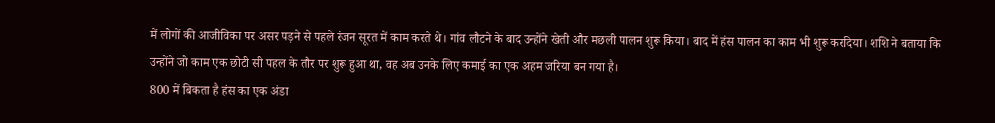में लोगों की आजीविका पर असर पड़ने से पहले रंजन सूरत में काम करते थे। गांव लौटने के बाद उन्होंने खेती और मछली पालन शुरू किया। बाद में हंस पालन का काम भी शुरू करदिया। शशि ने बताया कि उन्होंने जो काम एक छोटी सी पहल के तौर पर शुरू हुआ था, वह अब उनके लिए कमाई का एक अहम जरिया बन गया है।
800 में बिकता है हंस का एक अंडा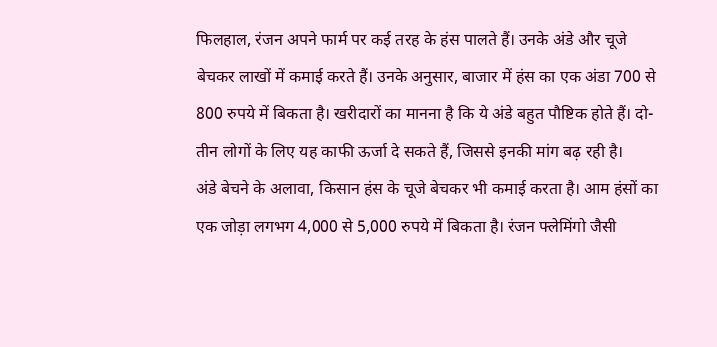फिलहाल, रंजन अपने फार्म पर कई तरह के हंस पालते हैं। उनके अंडे और चूजे बेचकर लाखों में कमाई करते हैं। उनके अनुसार, बाजार में हंस का एक अंडा 700 से 800 रुपये में बिकता है। खरीदारों का मानना है कि ये अंडे बहुत पौष्टिक होते हैं। दो-तीन लोगों के लिए यह काफी ऊर्जा दे सकते हैं, जिससे इनकी मांग बढ़ रही है।
अंडे बेचने के अलावा, किसान हंस के चूजे बेचकर भी कमाई करता है। आम हंसों का एक जोड़ा लगभग 4,000 से 5,000 रुपये में बिकता है। रंजन फ्लेमिंगो जैसी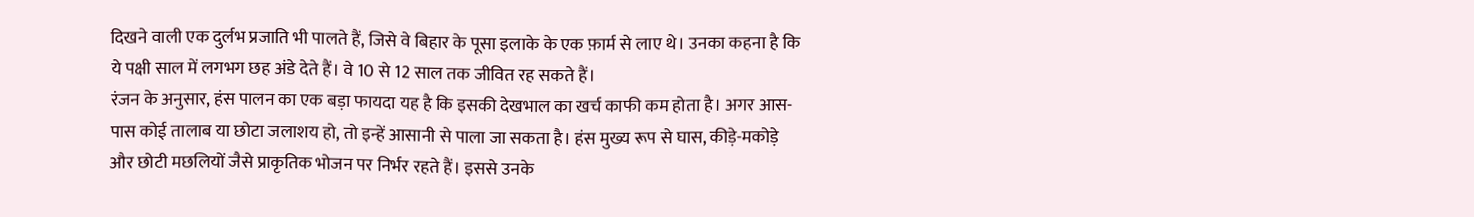दिखने वाली एक दुर्लभ प्रजाति भी पालते हैं, जिसे वे बिहार के पूसा इलाके के एक फ़ार्म से लाए थे। उनका कहना है कि ये पक्षी साल में लगभग छह अंडे देते हैं। वे 10 से 12 साल तक जीवित रह सकते हैं।
रंजन के अनुसार, हंस पालन का एक बड़ा फायदा यह है कि इसकी देखभाल का खर्च काफी कम होता है। अगर आस-पास कोई तालाब या छोटा जलाशय हो, तो इन्हें आसानी से पाला जा सकता है। हंस मुख्य रूप से घास, कीड़े-मकोड़े और छोटी मछलियों जैसे प्राकृतिक भोजन पर निर्भर रहते हैं। इससे उनके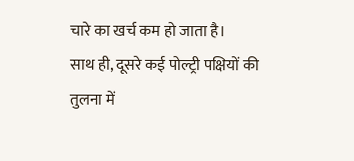चारे का खर्च कम हो जाता है।
साथ ही, दूसरे कई पोल्ट्री पक्षियों की तुलना में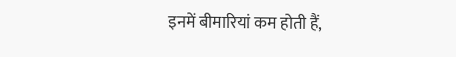इनमें बीमारियां कम होती हैं,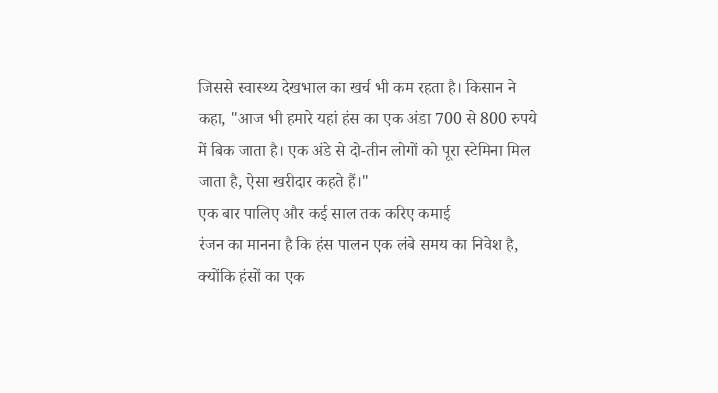जिससे स्वास्थ्य देखभाल का खर्च भी कम रहता है। किसान ने कहा, "आज भी हमारे यहां हंस का एक अंडा 700 से 800 रुपये में बिक जाता है। एक अंडे से दो-तीन लोगों को पूरा स्टेमिना मिल जाता है, ऐसा खरीदार कहते हैं।"
एक बार पालिए और कई साल तक करिए कमाई
रंजन का मानना है कि हंस पालन एक लंबे समय का निवेश है, क्योंकि हंसों का एक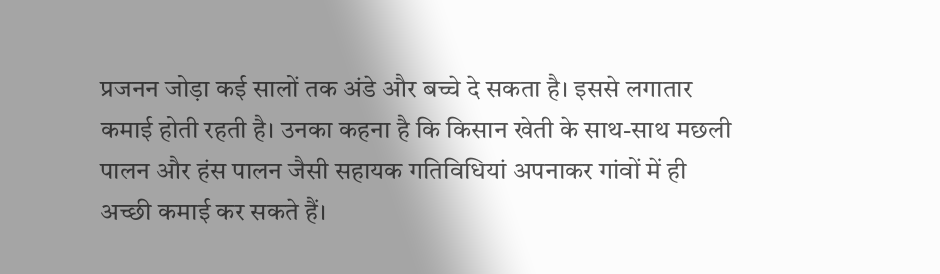प्रजनन जोड़ा कई सालों तक अंडे और बच्चे दे सकता है। इससे लगातार कमाई होती रहती है। उनका कहना है कि किसान खेती के साथ-साथ मछली पालन और हंस पालन जैसी सहायक गतिविधियां अपनाकर गांवों में ही अच्छी कमाई कर सकते हैं।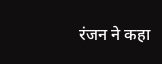रंजन ने कहा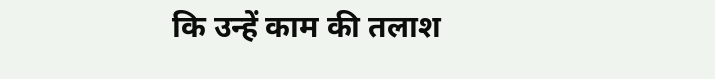कि उन्हें काम की तलाश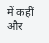में कहीं और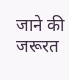जाने की जरूरत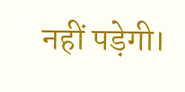नहीं पड़ेगी।